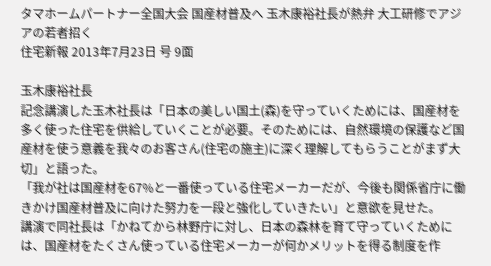タマホームパートナー全国大会 国産材普及へ 玉木康裕社長が熱弁 大工研修でアジアの若者招く
住宅新報 2013年7月23日 号 9面

玉木康裕社長
記念講演した玉木社長は「日本の美しい国土(森)を守っていくためには、国産材を多く使った住宅を供給していくことが必要。そのためには、自然環境の保護など国産材を使う意義を我々のお客さん(住宅の施主)に深く理解してもらうことがまず大切」と語った。
「我が社は国産材を67%と一番使っている住宅メーカーだが、今後も関係省庁に働きかけ国産材普及に向けた努力を一段と強化していきたい」と意欲を見せた。
講演で同社長は「かねてから林野庁に対し、日本の森林を育て守っていくためには、国産材をたくさん使っている住宅メーカーが何かメリットを得る制度を作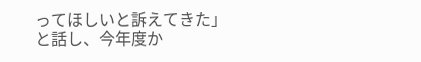ってほしいと訴えてきた」と話し、今年度か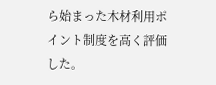ら始まった木材利用ポイント制度を高く評価した。